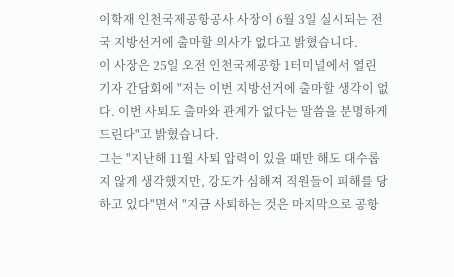이학재 인천국제공항공사 사장이 6월 3일 실시되는 전국 지방선거에 출마할 의사가 없다고 밝혔습니다.
이 사장은 25일 오전 인천국제공항 1터미널에서 열린 기자 간담회에 "저는 이번 지방선거에 출마할 생각이 없다. 이번 사퇴도 출마와 관계가 없다는 말씀을 분명하게 드린다"고 밝혔습니다.
그는 "지난해 11월 사퇴 압력이 있을 때만 해도 대수롭지 않게 생각했지만, 강도가 심해져 직원들이 피해를 당하고 있다"면서 "지금 사퇴하는 것은 마지막으로 공항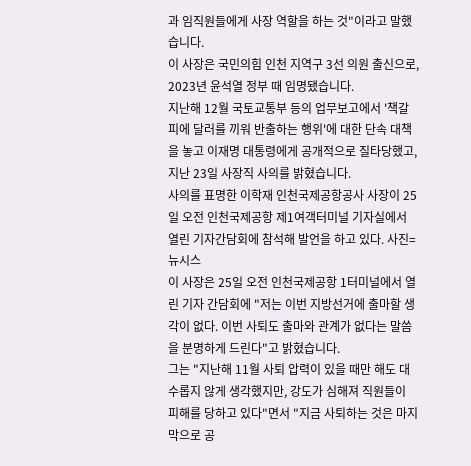과 임직원들에게 사장 역할을 하는 것"이라고 말했습니다.
이 사장은 국민의힘 인천 지역구 3선 의원 출신으로, 2023년 윤석열 정부 때 임명됐습니다.
지난해 12월 국토교통부 등의 업무보고에서 '책갈피에 달러를 끼워 반출하는 행위'에 대한 단속 대책을 놓고 이재명 대통령에게 공개적으로 질타당했고, 지난 23일 사장직 사의를 밝혔습니다.
사의를 표명한 이학재 인천국제공항공사 사장이 25일 오전 인천국제공항 제1여객터미널 기자실에서 열린 기자간담회에 참석해 발언을 하고 있다. 사진=뉴시스
이 사장은 25일 오전 인천국제공항 1터미널에서 열린 기자 간담회에 "저는 이번 지방선거에 출마할 생각이 없다. 이번 사퇴도 출마와 관계가 없다는 말씀을 분명하게 드린다"고 밝혔습니다.
그는 "지난해 11월 사퇴 압력이 있을 때만 해도 대수롭지 않게 생각했지만, 강도가 심해져 직원들이 피해를 당하고 있다"면서 "지금 사퇴하는 것은 마지막으로 공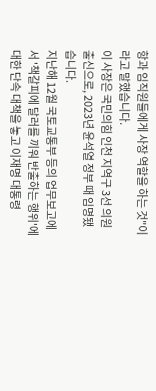항과 임직원들에게 사장 역할을 하는 것"이라고 말했습니다.
이 사장은 국민의힘 인천 지역구 3선 의원 출신으로, 2023년 윤석열 정부 때 임명됐습니다.
지난해 12월 국토교통부 등의 업무보고에서 '책갈피에 달러를 끼워 반출하는 행위'에 대한 단속 대책을 놓고 이재명 대통령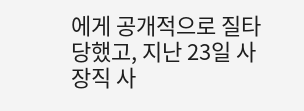에게 공개적으로 질타당했고, 지난 23일 사장직 사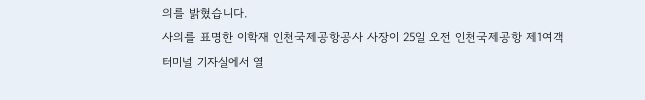의를 밝혔습니다.
사의를 표명한 이학재 인천국제공항공사 사장이 25일 오전 인천국제공항 제1여객터미널 기자실에서 열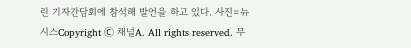린 기자간담회에 참석해 발언을 하고 있다. 사진=뉴시스Copyright Ⓒ 채널A. All rights reserved. 무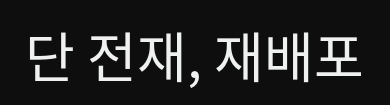단 전재, 재배포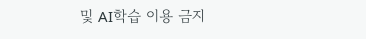및 AI학습 이용 금지